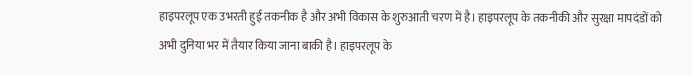हाइपरलूप एक उभरती हुई तकनीक है और अभी विकास के शुरुआती चरण में है। हाइपरलूप के तकनीकी और सुरक्षा मापदंडों को अभी दुनिया भर में तैयार किया जाना बाकी है। हाइपरलूप के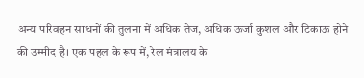अन्य परिवहन साधनों की तुलना में अधिक तेज, अधिक ऊर्जा कुशल और टिकाऊ होने की उम्मीद है। एक पहल के रूप में, रेल मंत्रालय के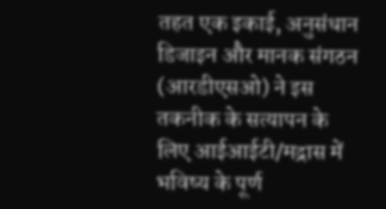तहत एक इकाई, अनुसंधान डिजाइन और मानक संगठन (आरडीएसओ) ने इस तकनीक के सत्यापन के लिए आईआईटी/मद्रास में भविष्य के पूर्ण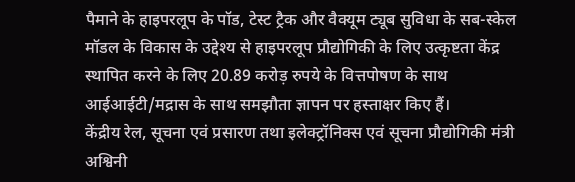पैमाने के हाइपरलूप के पॉड, टेस्ट ट्रैक और वैक्यूम ट्यूब सुविधा के सब-स्केल मॉडल के विकास के उद्देश्य से हाइपरलूप प्रौद्योगिकी के लिए उत्कृष्टता केंद्र स्थापित करने के लिए 20.89 करोड़ रुपये के वित्तपोषण के साथ आईआईटी/मद्रास के साथ समझौता ज्ञापन पर हस्ताक्षर किए हैं।
केंद्रीय रेल, सूचना एवं प्रसारण तथा इलेक्ट्रॉनिक्स एवं सूचना प्रौद्योगिकी मंत्री अश्विनी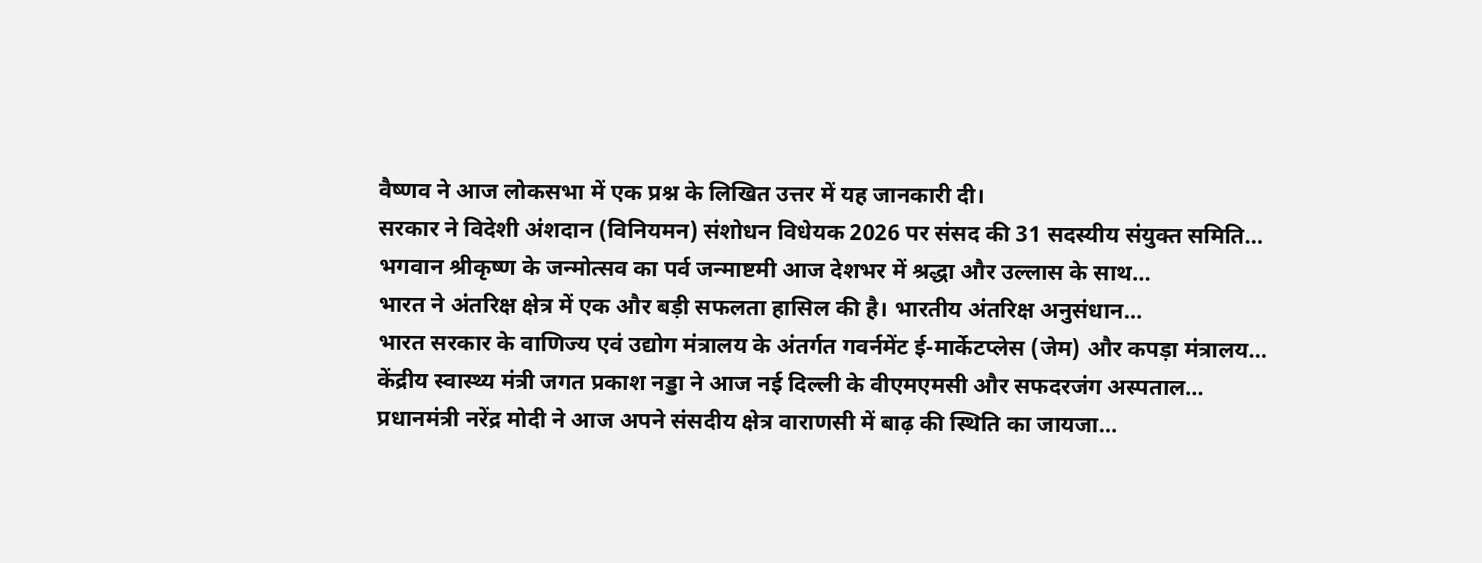वैष्णव ने आज लोकसभा में एक प्रश्न के लिखित उत्तर में यह जानकारी दी।
सरकार ने विदेशी अंशदान (विनियमन) संशोधन विधेयक 2026 पर संसद की 31 सदस्यीय संयुक्त समिति…
भगवान श्रीकृष्ण के जन्मोत्सव का पर्व जन्माष्टमी आज देशभर में श्रद्धा और उल्लास के साथ…
भारत ने अंतरिक्ष क्षेत्र में एक और बड़ी सफलता हासिल की है। भारतीय अंतरिक्ष अनुसंधान…
भारत सरकार के वाणिज्य एवं उद्योग मंत्रालय के अंतर्गत गवर्नमेंट ई-मार्केटप्लेस (जेम) और कपड़ा मंत्रालय…
केंद्रीय स्वास्थ्य मंत्री जगत प्रकाश नड्डा ने आज नई दिल्ली के वीएमएमसी और सफदरजंग अस्पताल…
प्रधानमंत्री नरेंद्र मोदी ने आज अपने संसदीय क्षेत्र वाराणसी में बाढ़ की स्थिति का जायजा…